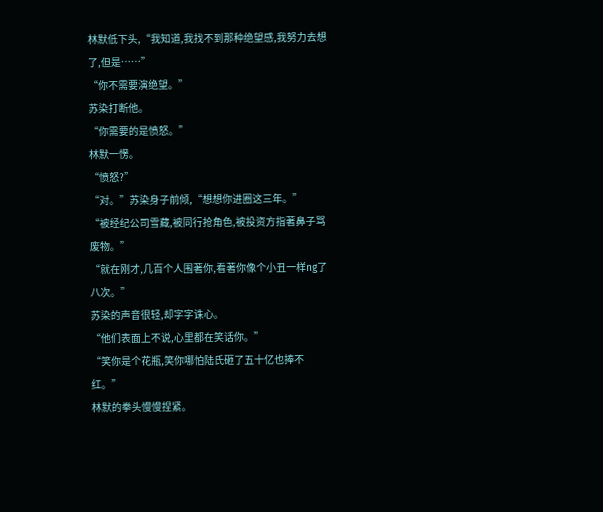林默低下头,“我知道,我找不到那种绝望感,我努力去想了,但是……”
“你不需要演绝望。”
苏染打断他。
“你需要的是愤怒。”
林默一愣。
“愤怒?”
“对。”苏染身子前倾,“想想你进圈这三年。”
“被经纪公司雪藏,被同行抢角色,被投资方指著鼻子骂废物。”
“就在刚才,几百个人围著你,看著你像个小丑一样ng了八次。”
苏染的声音很轻,却字字诛心。
“他们表面上不说,心里都在笑话你。”
“笑你是个花瓶,笑你哪怕陆氏砸了五十亿也捧不红。”
林默的拳头慢慢捏紧。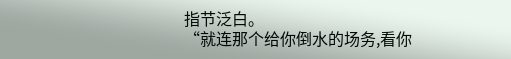指节泛白。
“就连那个给你倒水的场务,看你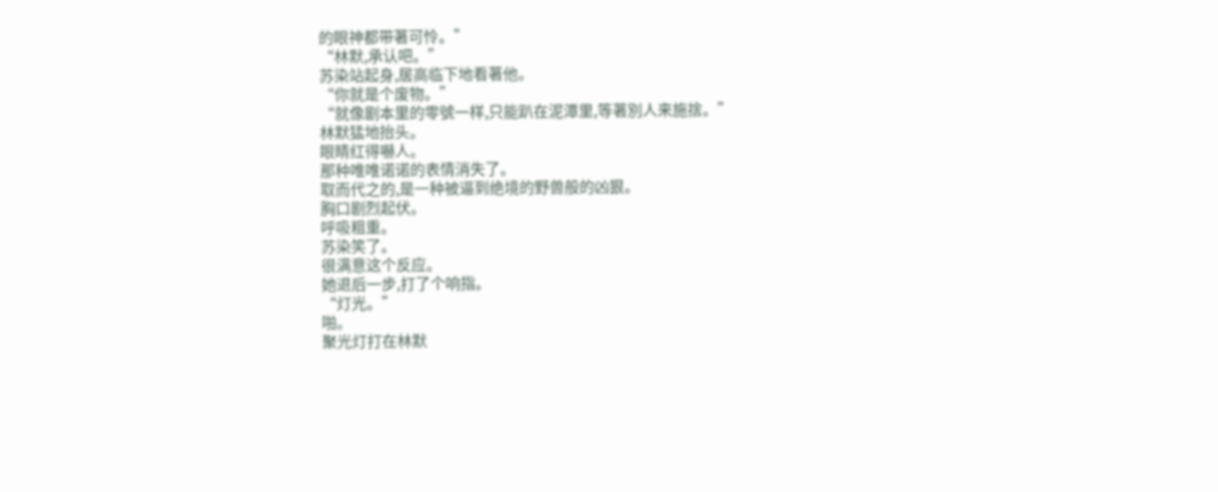的眼神都带著可怜。”
“林默,承认吧。”
苏染站起身,居高临下地看著他。
“你就是个废物。”
“就像剧本里的零號一样,只能趴在泥潭里,等著別人来施捨。”
林默猛地抬头。
眼睛红得嚇人。
那种唯唯诺诺的表情消失了。
取而代之的,是一种被逼到绝境的野兽般的凶狠。
胸口剧烈起伏。
呼吸粗重。
苏染笑了。
很满意这个反应。
她退后一步,打了个响指。
“灯光。”
啪。
聚光灯打在林默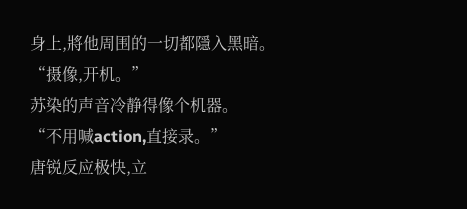身上,將他周围的一切都隱入黑暗。
“摄像,开机。”
苏染的声音冷静得像个机器。
“不用喊action,直接录。”
唐锐反应极快,立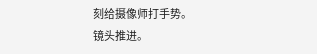刻给摄像师打手势。
镜头推进。